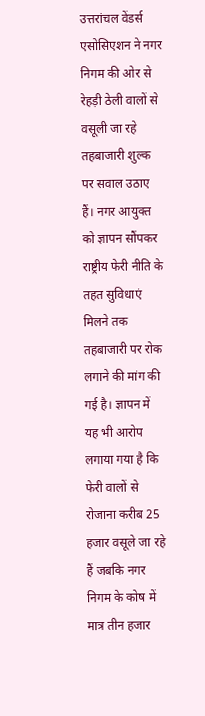उत्तरांचल वेंडर्स एसोसिएशन ने नगर निगम की ओर से रेहड़ी ठेली वालों से वसूली जा रहे तहबाजारी शुल्क पर सवाल उठाए हैं। नगर आयुक्त को ज्ञापन सौंपकर राष्ट्रीय फेरी नीति के तहत सुविधाएं मिलने तक तहबाजारी पर रोक लगाने की मांग की गई है। ज्ञापन में यह भी आरोप लगाया गया है कि फेरी वालों से रोजाना करीब 25 हजार वसूले जा रहे हैं जबकि नगर निगम के कोष में मात्र तीन हजार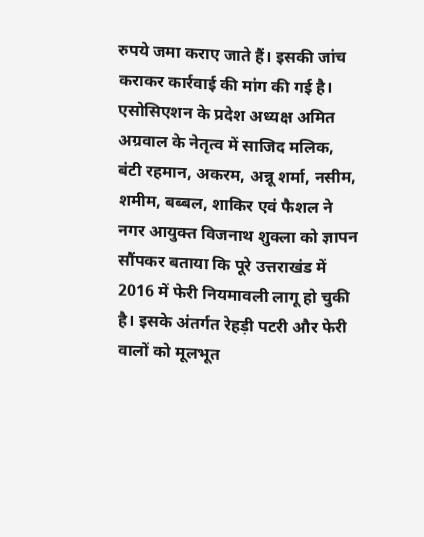रुपये जमा कराए जाते हैं। इसकी जांच कराकर कार्रवाई की मांग की गई है।
एसोसिएशन के प्रदेश अध्यक्ष अमित अग्रवाल के नेतृत्व में साजिद मलिक, बंटी रहमान, अकरम, अन्नू शर्मा, नसीम, शमीम, बब्बल, शाकिर एवं फैशल ने नगर आयुक्त विजनाथ शुक्ला को ज्ञापन सौंपकर बताया कि पूरे उत्तराखंड में 2016 में फेरी नियमावली लागू हो चुकी है। इसके अंतर्गत रेहड़ी पटरी और फेरी वालों को मूलभूत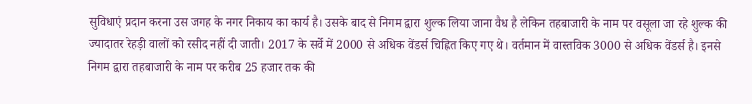सुविधाएं प्रदान करना उस जगह के नगर निकाय का कार्य है। उसके बाद से निगम द्वारा शुल्क लिया जाना वैध है लेकिन तहबाजारी के नाम पर वसूला जा रहे शुल्क की ज्यादातर रेहड़ी वालों को रसीद नहीं दी जाती। 2017 के सर्वे में 2000 से अधिक वेंडर्स चिह्नित किए गए थे। वर्तमान में वास्तविक 3000 से अधिक वेंडर्स है। इनसे निगम द्वारा तहबाजारी के नाम पर करीब 25 हजार तक की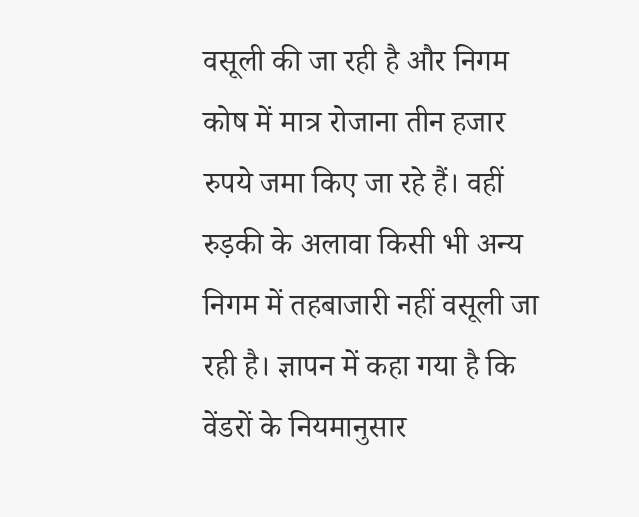वसूली की जा रही है और निगम कोष में मात्र रोजाना तीन हजार रुपये जमा किए जा रहे हैं। वहीं रुड़की के अलावा किसी भी अन्य निगम में तहबाजारी नहीं वसूली जा रही है। ज्ञापन में कहा गया है कि वेंडरों के नियमानुसार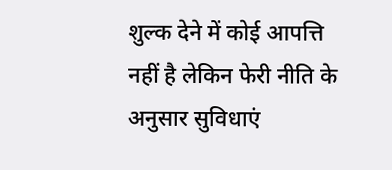शुल्क देने में कोई आपत्ति नहीं है लेकिन फेरी नीति के अनुसार सुविधाएं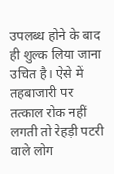उपलब्ध होने के बाद ही शुल्क लिया जाना उचित है। ऐसे में तहबाजारी पर तत्काल रोक नहीं लगती तो रेहड़ी पटरी वाले लोग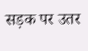सड़क पर उतर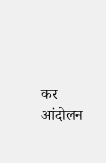कर आंदोलन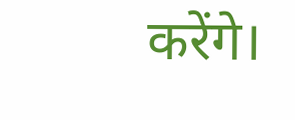करेंगे।